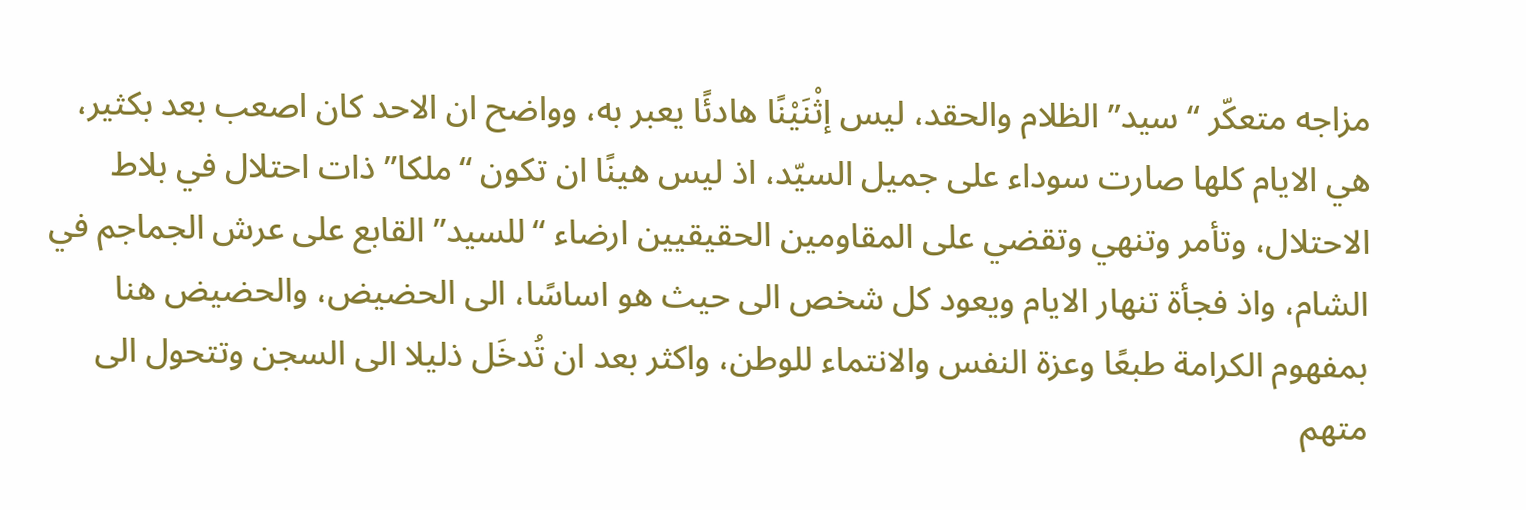مزاجه متعكّر “سيد” الظلام والحقد، ليس إثْنَيْنًا هادئًا يعبر به، وواضح ان الاحد كان اصعب بعد بكثير، هي الايام كلها صارت سوداء على جميل السيّد، اذ ليس هينًا ان تكون “ملكا” ذات احتلال في بلاط الاحتلال، وتأمر وتنهي وتقضي على المقاومين الحقيقيين ارضاء “للسيد” القابع على عرش الجماجم في الشام، واذ فجأة تنهار الايام ويعود كل شخص الى حيث هو اساسًا، الى الحضيض، والحضيض هنا بمفهوم الكرامة طبعًا وعزة النفس والانتماء للوطن، واكثر بعد ان تُدخَل ذليلا الى السجن وتتحول الى متهم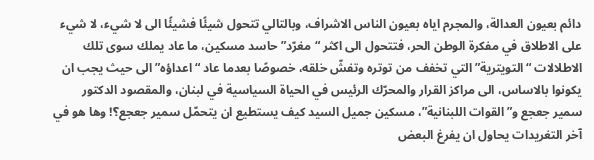دائم بعيون العدالة، والمجرم اياه بعيون الناس الاشراف، وبالتالي تتحول شيئًا فشيئًا الى لا شيء، لا شيء على الاطلاق في مفكرة الوطن الحر، فتتحول الى اكثر “مغرّد” حاسد مسكين، ما عاد يملك سوى تلك الاطلالات “التويترية” التي تخفف من توتره وتفشّ خلقه، خصوصًا بعدما عاد “اعداؤه” الى حيث يجب ان يكونوا بالاساس، الى مراكز القرار والمحرّك الرئيس في الحياة السياسية في لبنان، والمقصود الدكتور سمير جعجع و”القوات اللبنانية”، مسكين جميل السيد كيف يستطيع ان يتحمّل سمير جعجع؟! وها هو في آخر التغريدات يحاول ان يفرغ البعض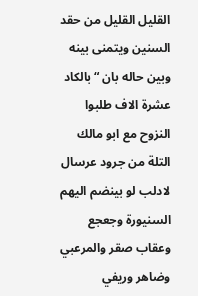القليل القليل من حقد السنين ويتمنى بينه وبين حاله بان “بالكاد عشرة الاف طلبوا النزوح مع ابو مالك التلة من جرود عرسال لادلب لو بينضم اليهم السنيورة وجعجع وعقاب صقر والمرعبي وضاهر وريفي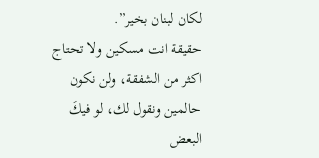لكان لبنان بخير”.
حقيقة انت مسكين ولا تحتاج اكثر من الشفقة، ولن نكون حالمين ونقول لك، لو فيكَ البعض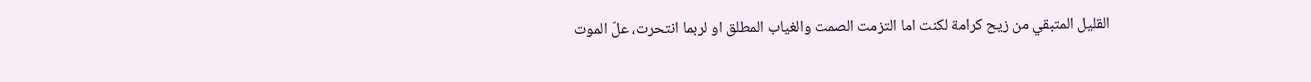القليل المتبقي من زيح كرامة لكنت اما التزمت الصمت والغياب المطلق او لربما انتحرت، علّ الموت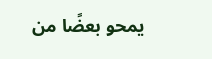يمحو بعضًا من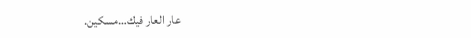عار العار فيك…مسكين.